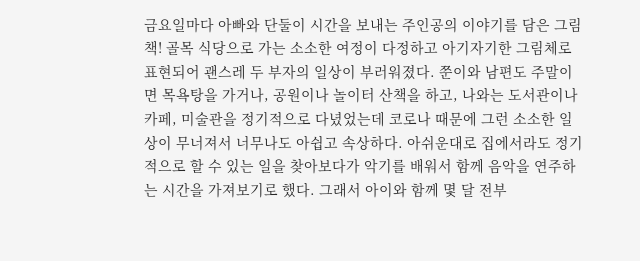금요일마다 아빠와 단둘이 시간을 보내는 주인공의 이야기를 담은 그림책! 골목 식당으로 가는 소소한 여정이 다정하고 아기자기한 그림체로 표현되어 괜스레 두 부자의 일상이 부러워졌다. 쭌이와 남편도 주말이면 목욕탕을 가거나, 공원이나 놀이터 산책을 하고, 나와는 도서관이나 카페, 미술관을 정기적으로 다녔었는데 코로나 때문에 그런 소소한 일상이 무너져서 너무나도 아쉽고 속상하다. 아쉬운대로 집에서라도 정기적으로 할 수 있는 일을 찾아보다가 악기를 배워서 함께 음악을 연주하는 시간을 가져보기로 했다. 그래서 아이와 함께 몇 달 전부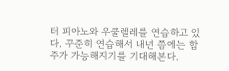터 피아노와 우쿨렐레를 연습하고 있다. 꾸준히 연습해서 내년 쯤에는 합주가 가능해지기를 기대해본다.